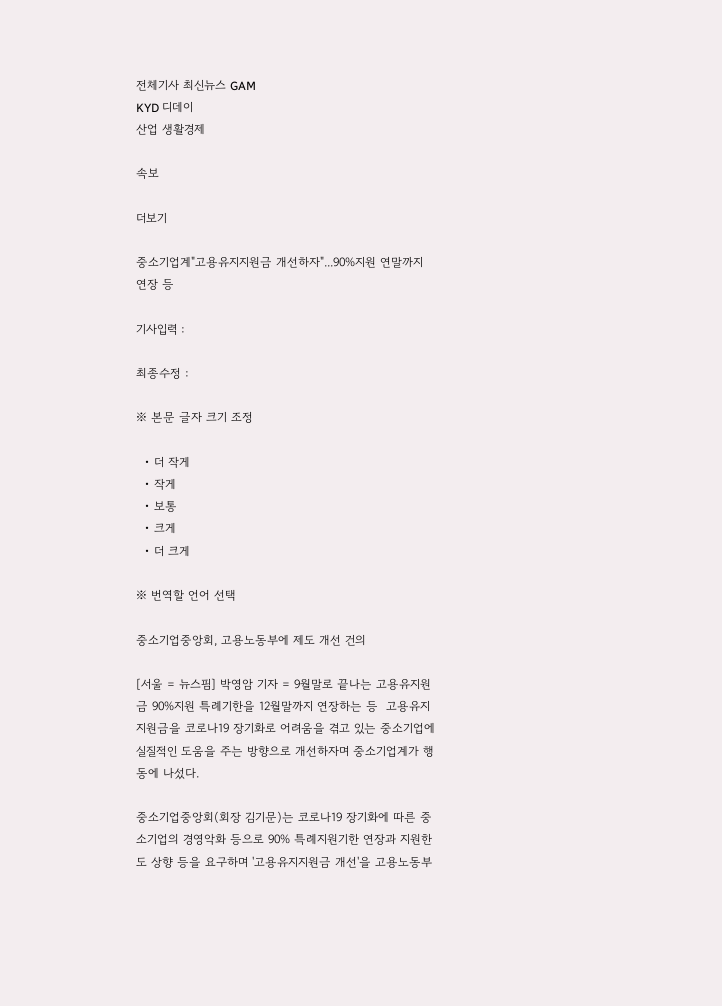전체기사 최신뉴스 GAM
KYD 디데이
산업 생활경제

속보

더보기

중소기업계"고용유지지원금 개선하자"...90%지원 연말까지 연장 등

기사입력 :

최종수정 :

※ 본문 글자 크기 조정

  • 더 작게
  • 작게
  • 보통
  • 크게
  • 더 크게

※ 번역할 언어 선택

중소기업중앙회, 고용노동부에 제도 개선 건의

[서울 = 뉴스핌] 박영암 기자 = 9월말로 끝나는 고용유지원금 90%지원 특례기한을 12월말까지 연장하는 등  고용유지지원금을 코로나19 장기화로 어려움을 겪고 있는 중소기업에 실질적인 도움을 주는 방향으로 개선하자며 중소기업계가 행동에 나섰다.

중소기업중앙회(회장 김기문)는 코로나19 장기화에 따른 중소기업의 경영악화 등으로 90% 특례지원기한 연장과 지원한도 상향 등을 요구하며 '고용유지지원금 개선'을 고용노동부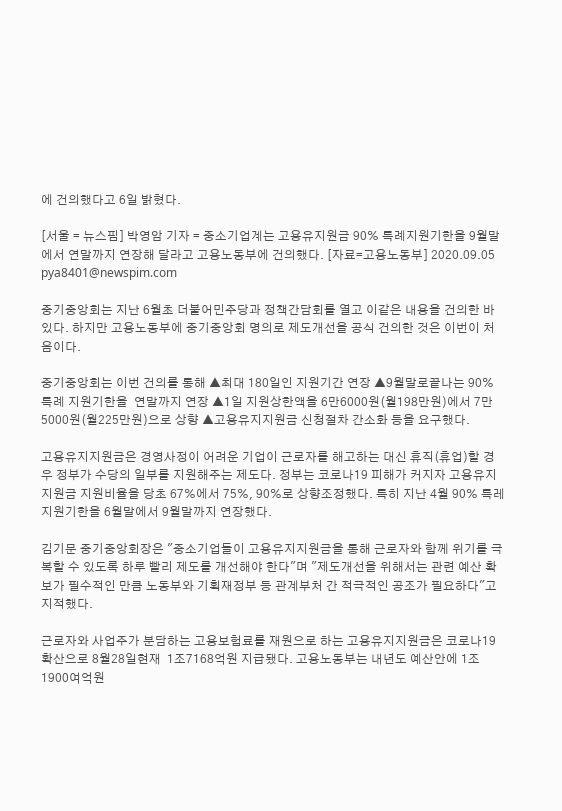에 건의했다고 6일 밝혔다.

[서울 = 뉴스핌] 박영암 기자 = 중소기업계는 고용유지원금 90% 특례지원기한을 9월말에서 연말까지 연장해 달라고 고용노동부에 건의했다. [자료=고용노동부] 2020.09.05 pya8401@newspim.com

중기중앙회는 지난 6월초 더불어민주당과 정책간담회를 열고 이같은 내용을 건의한 바 있다. 하지만 고용노동부에 중기중앙회 명의로 제도개선을 공식 건의한 것은 이번이 처음이다.

중기중앙회는 이번 건의를 통해 ▲최대 180일인 지원기간 연장 ▲9월말로끝나는 90% 특례 지원기한을  연말까지 연장 ▲1일 지원상한액을 6만6000원(월198만원)에서 7만5000원(월225만원)으로 상향 ▲고용유지지원금 신청절차 간소화 등을 요구했다.

고용유지지원금은 경영사정이 어려운 기업이 근로자를 해고하는 대신 휴직(휴업)할 경우 정부가 수당의 일부를 지원해주는 제도다. 정부는 코로나19 피해가 커지자 고용유지지원금 지원비율을 당초 67%에서 75%, 90%로 상향조정했다. 특히 지난 4월 90% 특레지원기한을 6월말에서 9월말까지 연장했다.

김기문 중기중앙회장은 "중소기업들이 고용유지지원금을 통해 근로자와 함께 위기를 극복할 수 있도록 하루 빨리 제도를 개선해야 한다"며 "제도개선을 위해서는 관련 예산 확보가 필수적인 만큼 노동부와 기획재정부 등 관계부처 간 적극적인 공조가 필요하다"고 지적했다.

근로자와 사업주가 분담하는 고용보험료를 재원으로 하는 고용유지지원금은 코로나19 확산으로 8월28일현재  1조7168억원 지급됐다. 고용노동부는 내년도 예산안에 1조1900여억원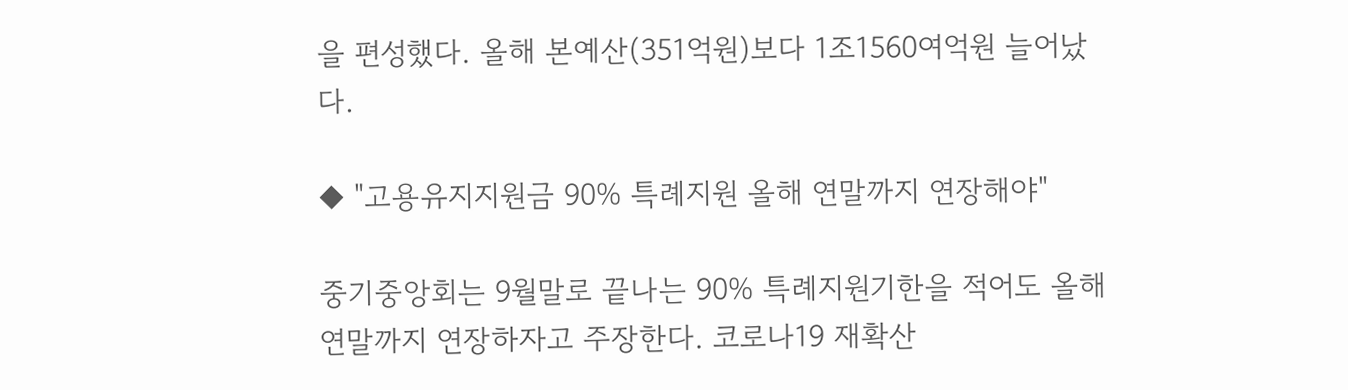을 편성했다. 올해 본예산(351억원)보다 1조1560여억원 늘어났다.

◆ "고용유지지원금 90% 특례지원 올해 연말까지 연장해야"

중기중앙회는 9월말로 끝나는 90% 특례지원기한을 적어도 올해 연말까지 연장하자고 주장한다. 코로나19 재확산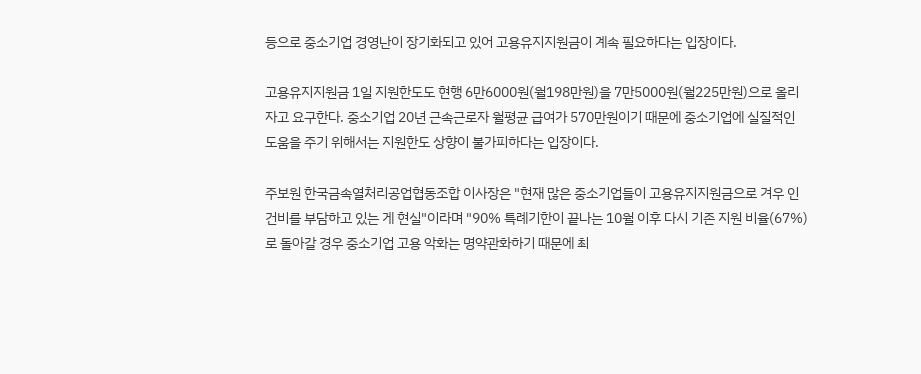등으로 중소기업 경영난이 장기화되고 있어 고용유지지원금이 계속 필요하다는 입장이다.

고용유지지원금 1일 지원한도도 현행 6만6000원(월198만원)을 7만5000원(월225만원)으로 올리자고 요구한다. 중소기업 20년 근속근로자 월평균 급여가 570만원이기 때문에 중소기업에 실질적인 도움을 주기 위해서는 지원한도 상향이 불가피하다는 입장이다.

주보원 한국금속열처리공업협동조합 이사장은 "현재 많은 중소기업들이 고용유지지원금으로 겨우 인건비를 부담하고 있는 게 현실"이라며 "90% 특례기한이 끝나는 10월 이후 다시 기존 지원 비율(67%)로 돌아갈 경우 중소기업 고용 악화는 명약관화하기 때문에 최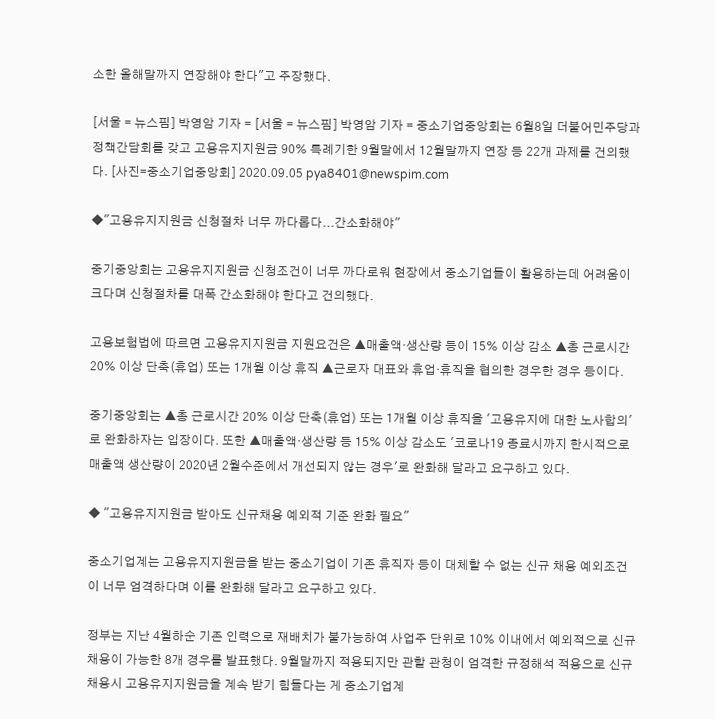소한 올해말까지 연장해야 한다"고 주장했다.

[서울 = 뉴스핌] 박영암 기자 = [서울 = 뉴스핌] 박영암 기자 = 중소기업중앙회는 6월8일 더불어민주당과 정책간담회를 갖고 고용유지지원금 90% 특례기한 9월말에서 12월말까지 연장 등 22개 과제를 건의했다. [사진=중소기업중앙회] 2020.09.05 pya8401@newspim.com

◆"고용유지지원금 신청절차 너무 까다롭다...간소화해야"

중기중앙회는 고용유지지원금 신청조건이 너무 까다로워 현장에서 중소기업들이 활용하는데 어려움이 크다며 신청절차를 대폭 간소화해야 한다고 건의했다.

고용보험법에 따르면 고용유지지원금 지원요건은 ▲매출액·생산량 등이 15% 이상 감소 ▲총 근로시간 20% 이상 단축(휴업) 또는 1개월 이상 휴직 ▲근로자 대표와 휴업·휴직을 협의한 경우한 경우 등이다.

중기중앙회는 ▲총 근로시간 20% 이상 단축(휴업) 또는 1개월 이상 휴직을 '고용유지에 대한 노사합의'로 완화하자는 입장이다. 또한 ▲매출액·생산량 등 15% 이상 감소도 '코로나19 종료시까지 한시적으로 매출액 생산량이 2020년 2월수준에서 개선되지 않는 경우'로 완화해 달라고 요구하고 있다.

◆ "고용유지지원금 받아도 신규채용 예외적 기준 완화 필요"

중소기업계는 고용유지지원금을 받는 중소기업이 기존 휴직자 등이 대체할 수 없는 신규 채용 예외조건이 너무 엄격하다며 이를 완화해 달라고 요구하고 있다.

정부는 지난 4월하순 기존 인력으로 재배치가 불가능하여 사업주 단위로 10% 이내에서 예외적으로 신규채용이 가능한 8개 경우를 발표했다. 9월말까지 적용되지만 관할 관청이 엄격한 규정해석 적용으로 신규채용시 고용유지지원금을 계속 받기 힘들다는 게 중소기업계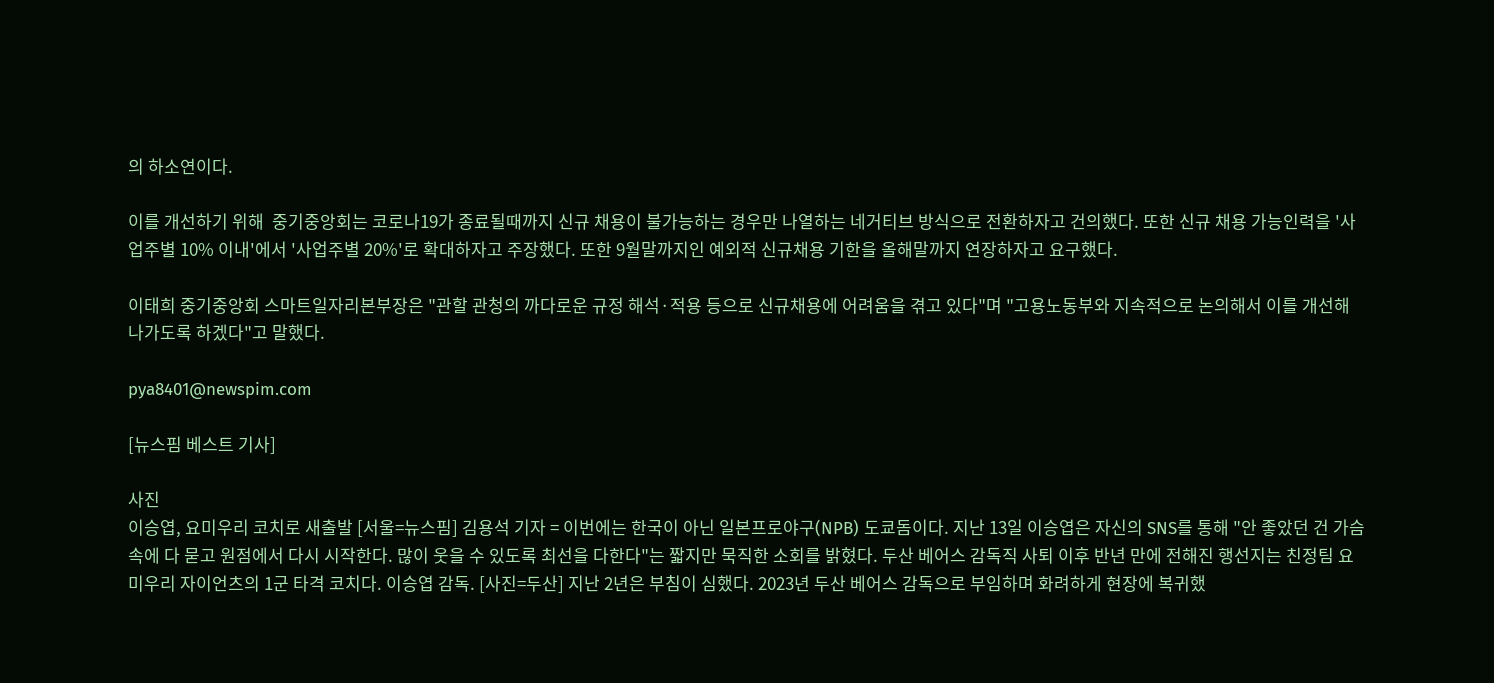의 하소연이다.

이를 개선하기 위해  중기중앙회는 코로나19가 종료될때까지 신규 채용이 불가능하는 경우만 나열하는 네거티브 방식으로 전환하자고 건의했다. 또한 신규 채용 가능인력을 '사업주별 10% 이내'에서 '사업주별 20%'로 확대하자고 주장했다. 또한 9월말까지인 예외적 신규채용 기한을 올해말까지 연장하자고 요구했다.

이태희 중기중앙회 스마트일자리본부장은 "관할 관청의 까다로운 규정 해석·적용 등으로 신규채용에 어려움을 겪고 있다"며 "고용노동부와 지속적으로 논의해서 이를 개선해 나가도록 하겠다"고 말했다.

pya8401@newspim.com

[뉴스핌 베스트 기사]

사진
이승엽, 요미우리 코치로 새출발 [서울=뉴스핌] 김용석 기자 = 이번에는 한국이 아닌 일본프로야구(NPB) 도쿄돔이다. 지난 13일 이승엽은 자신의 SNS를 통해 "안 좋았던 건 가슴속에 다 묻고 원점에서 다시 시작한다. 많이 웃을 수 있도록 최선을 다한다"는 짧지만 묵직한 소회를 밝혔다. 두산 베어스 감독직 사퇴 이후 반년 만에 전해진 행선지는 친정팀 요미우리 자이언츠의 1군 타격 코치다. 이승엽 감독. [사진=두산] 지난 2년은 부침이 심했다. 2023년 두산 베어스 감독으로 부임하며 화려하게 현장에 복귀했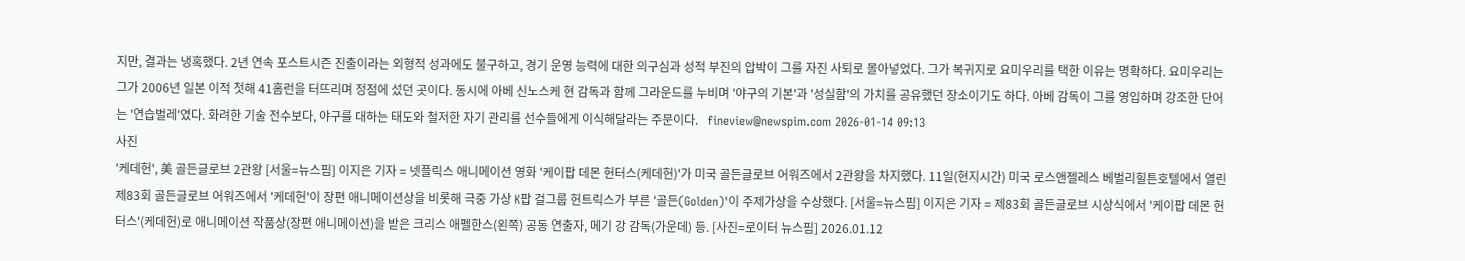지만, 결과는 냉혹했다. 2년 연속 포스트시즌 진출이라는 외형적 성과에도 불구하고, 경기 운영 능력에 대한 의구심과 성적 부진의 압박이 그를 자진 사퇴로 몰아넣었다. 그가 복귀지로 요미우리를 택한 이유는 명확하다. 요미우리는 그가 2006년 일본 이적 첫해 41홈런을 터뜨리며 정점에 섰던 곳이다. 동시에 아베 신노스케 현 감독과 함께 그라운드를 누비며 '야구의 기본'과 '성실함'의 가치를 공유했던 장소이기도 하다. 아베 감독이 그를 영입하며 강조한 단어는 '연습벌레'였다. 화려한 기술 전수보다, 야구를 대하는 태도와 철저한 자기 관리를 선수들에게 이식해달라는 주문이다.   fineview@newspim.com 2026-01-14 09:13
사진
'케데헌', 美 골든글로브 2관왕 [서울=뉴스핌] 이지은 기자 = 넷플릭스 애니메이션 영화 '케이팝 데몬 헌터스(케데헌)'가 미국 골든글로브 어워즈에서 2관왕을 차지했다. 11일(현지시간) 미국 로스앤젤레스 베벌리힐튼호텔에서 열린 제83회 골든글로브 어워즈에서 '케데헌'이 장편 애니메이션상을 비롯해 극중 가상 K팝 걸그룹 헌트릭스가 부른 '골든(Golden)'이 주제가상을 수상했다. [서울=뉴스핌] 이지은 기자 = 제83회 골든글로브 시상식에서 '케이팝 데몬 헌터스'(케데헌)로 애니메이션 작품상(장편 애니메이션)을 받은 크리스 애펠한스(왼쪽) 공동 연출자, 메기 강 감독(가운데) 등. [사진=로이터 뉴스핌] 2026.01.12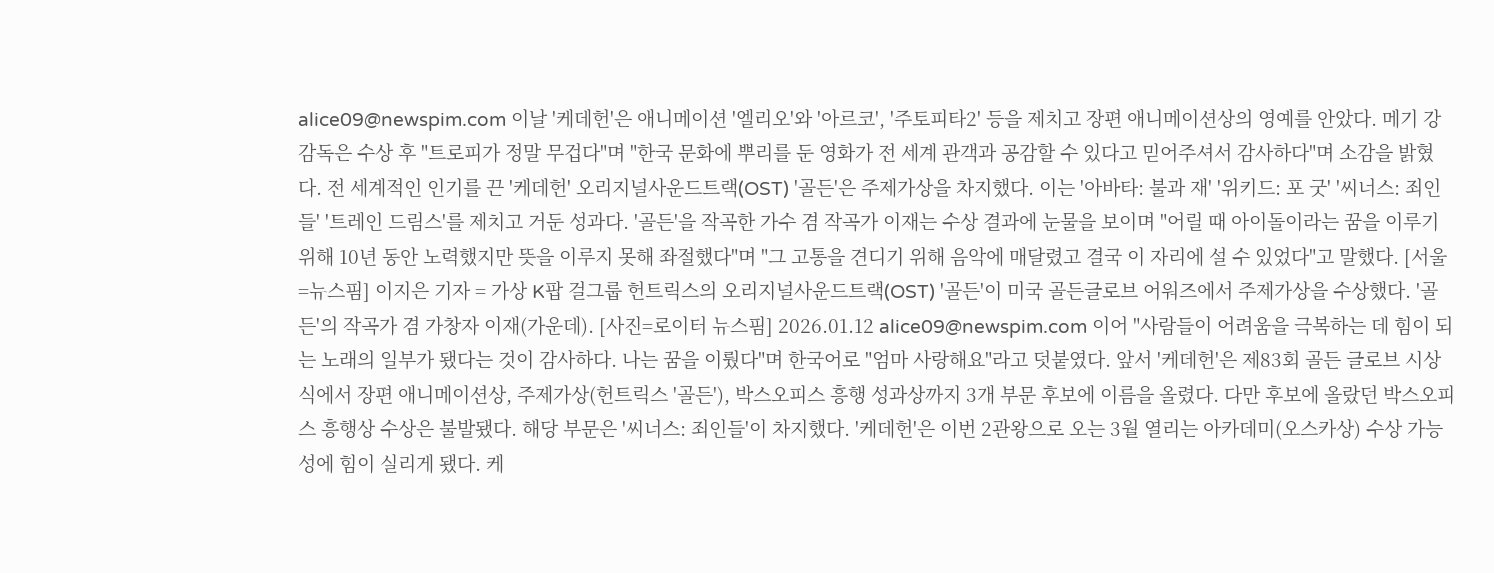alice09@newspim.com 이날 '케데헌'은 애니메이션 '엘리오'와 '아르코', '주토피타2' 등을 제치고 장편 애니메이션상의 영예를 안았다. 메기 강 감독은 수상 후 "트로피가 정말 무겁다"며 "한국 문화에 뿌리를 둔 영화가 전 세계 관객과 공감할 수 있다고 믿어주셔서 감사하다"며 소감을 밝혔다. 전 세계적인 인기를 끈 '케데헌' 오리지널사운드트랙(OST) '골든'은 주제가상을 차지했다. 이는 '아바타: 불과 재' '위키드: 포 굿' '씨너스: 죄인들' '트레인 드림스'를 제치고 거둔 성과다. '골든'을 작곡한 가수 겸 작곡가 이재는 수상 결과에 눈물을 보이며 "어릴 때 아이돌이라는 꿈을 이루기 위해 10년 동안 노력했지만 뜻을 이루지 못해 좌절했다"며 "그 고통을 견디기 위해 음악에 매달렸고 결국 이 자리에 설 수 있었다"고 말했다. [서울=뉴스핌] 이지은 기자 = 가상 K팝 걸그룹 헌트릭스의 오리지널사운드트랙(OST) '골든'이 미국 골든글로브 어워즈에서 주제가상을 수상했다. '골든'의 작곡가 겸 가창자 이재(가운데). [사진=로이터 뉴스핌] 2026.01.12 alice09@newspim.com 이어 "사람들이 어려움을 극복하는 데 힘이 되는 노래의 일부가 됐다는 것이 감사하다. 나는 꿈을 이뤘다"며 한국어로 "엄마 사랑해요"라고 덧붙였다. 앞서 '케데헌'은 제83회 골든 글로브 시상식에서 장편 애니메이션상, 주제가상(헌트릭스 '골든'), 박스오피스 흥행 성과상까지 3개 부문 후보에 이름을 올렸다. 다만 후보에 올랐던 박스오피스 흥행상 수상은 불발됐다. 해당 부문은 '씨너스: 죄인들'이 차지했다. '케데헌'은 이번 2관왕으로 오는 3월 열리는 아카데미(오스카상) 수상 가능성에 힘이 실리게 됐다. 케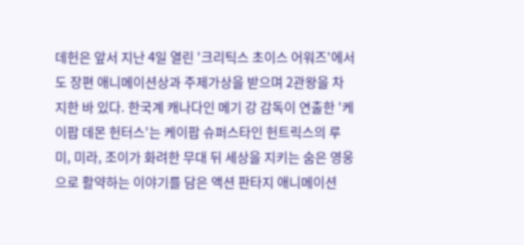데헌은 앞서 지난 4일 열린 '크리틱스 초이스 어워즈'에서도 장편 애니메이션상과 주제가상을 받으며 2관왕을 차지한 바 있다. 한국계 캐나다인 메기 강 감독이 연출한 '케이팝 데몬 헌터스'는 케이팝 슈퍼스타인 헌트릭스의 루미, 미라, 조이가 화려한 무대 뒤 세상을 지키는 숨은 영웅으로 활약하는 이야기를 담은 액션 판타지 애니메이션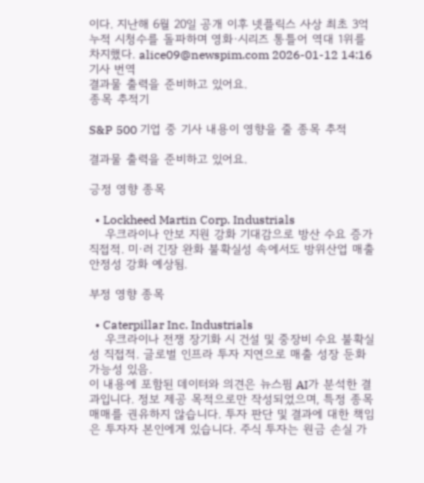이다. 지난해 6월 20일 공개 이후 넷플릭스 사상 최초 3억 누적 시청수를 돌파하며 영화·시리즈 통틀어 역대 1위를 차지했다. alice09@newspim.com 2026-01-12 14:16
기사 번역
결과물 출력을 준비하고 있어요.
종목 추적기

S&P 500 기업 중 기사 내용이 영향을 줄 종목 추적

결과물 출력을 준비하고 있어요.

긍정 영향 종목

  • Lockheed Martin Corp. Industrials
    우크라이나 안보 지원 강화 기대감으로 방산 수요 증가 직접적. 미·러 긴장 완화 불확실성 속에서도 방위산업 매출 안정성 강화 예상됨.

부정 영향 종목

  • Caterpillar Inc. Industrials
    우크라이나 전쟁 장기화 시 건설 및 중장비 수요 불확실성 직접적. 글로벌 인프라 투자 지연으로 매출 성장 둔화 가능성 있음.
이 내용에 포함된 데이터와 의견은 뉴스핌 AI가 분석한 결과입니다. 정보 제공 목적으로만 작성되었으며, 특정 종목 매매를 권유하지 않습니다. 투자 판단 및 결과에 대한 책임은 투자자 본인에게 있습니다. 주식 투자는 원금 손실 가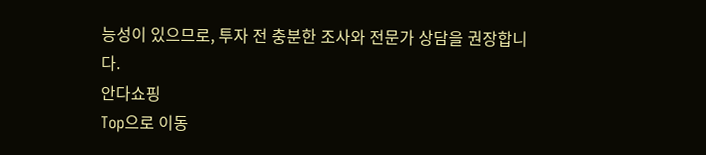능성이 있으므로, 투자 전 충분한 조사와 전문가 상담을 권장합니다.
안다쇼핑
Top으로 이동